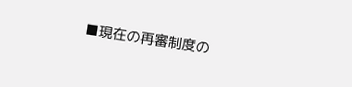■現在の再審制度の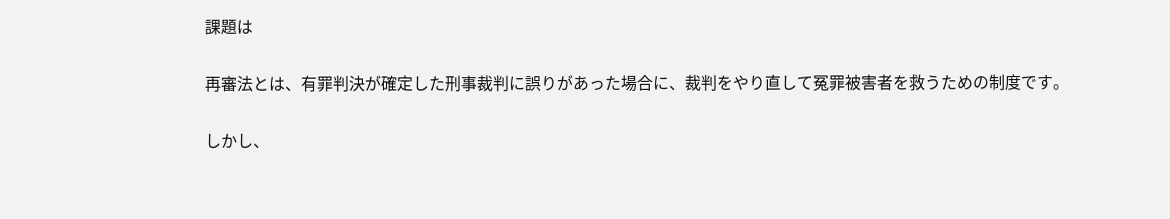課題は

再審法とは、有罪判決が確定した刑事裁判に誤りがあった場合に、裁判をやり直して冤罪被害者を救うための制度です。

しかし、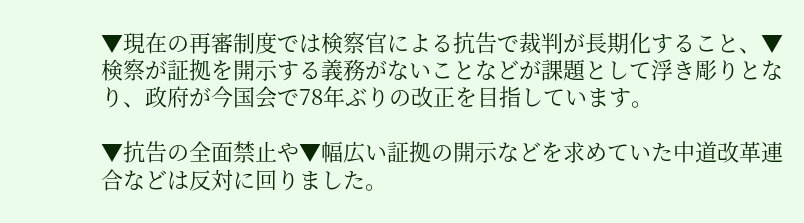▼現在の再審制度では検察官による抗告で裁判が長期化すること、▼検察が証拠を開示する義務がないことなどが課題として浮き彫りとなり、政府が今国会で78年ぶりの改正を目指しています。

▼抗告の全面禁止や▼幅広い証拠の開示などを求めていた中道改革連合などは反対に回りました。